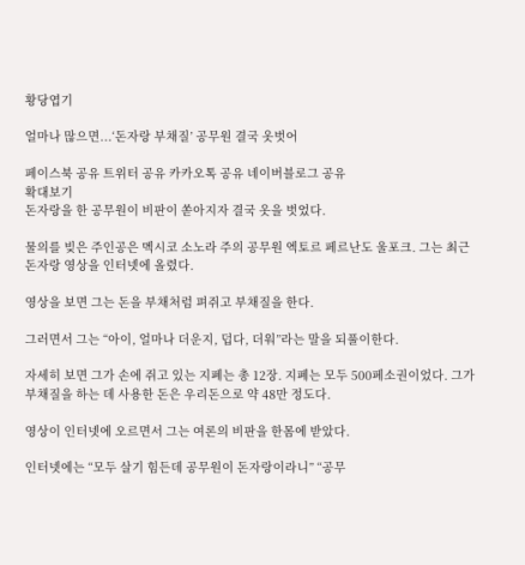황당엽기

얼마나 많으면...‘돈자랑 부채질’ 공무원 결국 옷벗어

페이스북 공유 트위터 공유 카카오톡 공유 네이버블로그 공유
확대보기
돈자랑을 한 공무원이 비판이 쏟아지자 결국 옷을 벗었다.

물의를 빚은 주인공은 멕시코 소노라 주의 공무원 엑토르 페르난도 울포크. 그는 최근 돈자랑 영상을 인터넷에 올렸다.

영상을 보면 그는 돈을 부채처럼 펴쥐고 부채질을 한다.

그러면서 그는 “아이, 얼마나 더운지, 덥다, 더워”라는 말을 되풀이한다.

자세히 보면 그가 손에 쥐고 있는 지폐는 총 12장. 지폐는 모두 500페소권이었다. 그가 부채질을 하는 데 사용한 돈은 우리돈으로 약 48만 정도다.

영상이 인터넷에 오르면서 그는 여론의 비판을 한몸에 받았다.

인터넷에는 “모두 살기 힘든데 공무원이 돈자랑이라니” “공무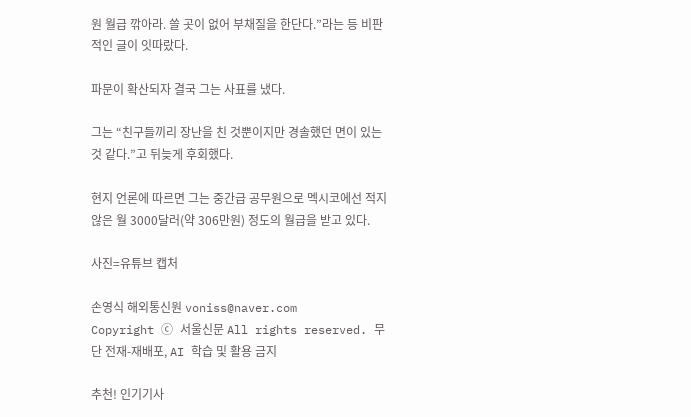원 월급 깎아라. 쓸 곳이 없어 부채질을 한단다.”라는 등 비판적인 글이 잇따랐다.

파문이 확산되자 결국 그는 사표를 냈다.

그는 “친구들끼리 장난을 친 것뿐이지만 경솔했던 면이 있는 것 같다.”고 뒤늦게 후회했다.

현지 언론에 따르면 그는 중간급 공무원으로 멕시코에선 적지 않은 월 3000달러(약 306만원) 정도의 월급을 받고 있다.

사진=유튜브 캡처

손영식 해외통신원 voniss@naver.com
Copyright ⓒ 서울신문 All rights reserved. 무단 전재-재배포, AI 학습 및 활용 금지

추천! 인기기사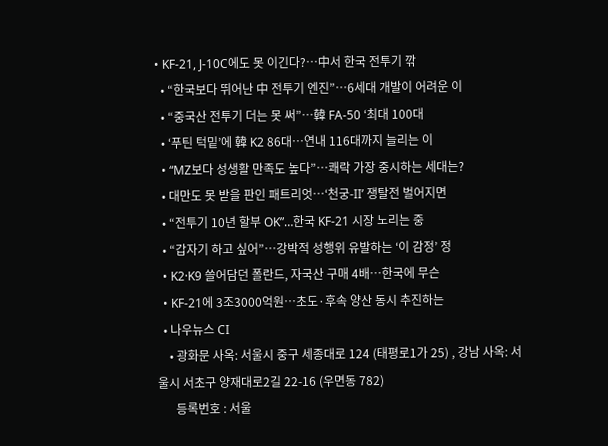• KF-21, J-10C에도 못 이긴다?…中서 한국 전투기 깎
  • “한국보다 뛰어난 中 전투기 엔진”…6세대 개발이 어려운 이
  • “중국산 전투기 더는 못 써”…韓 FA-50 ‘최대 100대
  • ‘푸틴 턱밑’에 韓 K2 86대…연내 116대까지 늘리는 이
  • “MZ보다 성생활 만족도 높다”…쾌락 가장 중시하는 세대는?
  • 대만도 못 받을 판인 패트리엇…‘천궁-II’ 쟁탈전 벌어지면
  • “전투기 10년 할부 OK”…한국 KF-21 시장 노리는 중
  • “갑자기 하고 싶어”…강박적 성행위 유발하는 ‘이 감정’ 정
  • K2·K9 쓸어담던 폴란드, 자국산 구매 4배…한국에 무슨
  • KF-21에 3조3000억원…초도·후속 양산 동시 추진하는
  • 나우뉴스 CI
    • 광화문 사옥: 서울시 중구 세종대로 124 (태평로1가 25) , 강남 사옥: 서울시 서초구 양재대로2길 22-16 (우면동 782)
      등록번호 : 서울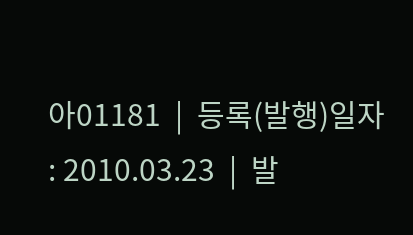아01181  |  등록(발행)일자 : 2010.03.23  |  발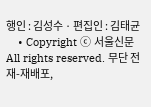행인 : 김성수 · 편집인 : 김태균
    • Copyright ⓒ 서울신문 All rights reserved. 무단 전재-재배포,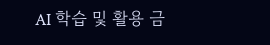AI 학습 및 활용 금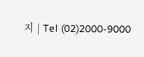지 | Tel (02)2000-9000